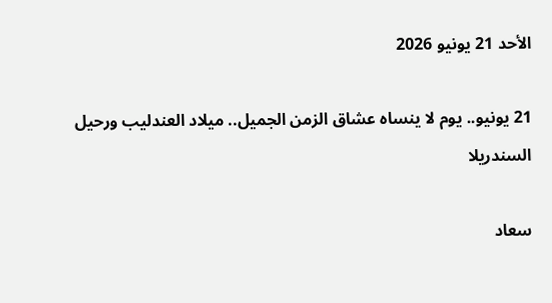الأحد 21 يونيو 2026

21 يونيو.. يوم لا ينساه عشاق الزمن الجميل.. ميلاد العندليب ورحيل السندريلا

سعاد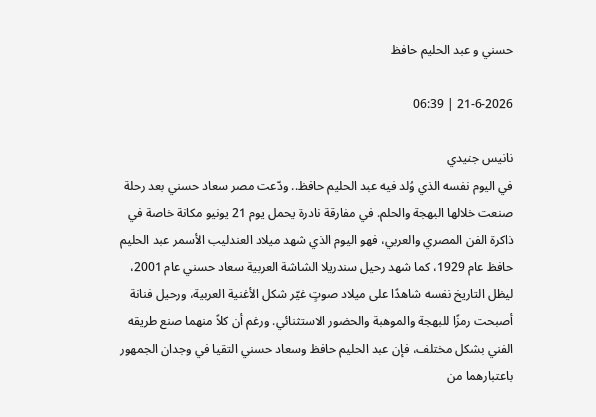حسني و عبد الحليم حافظ

21-6-2026 | 06:39

نانيس جنيدي
في اليوم نفسه الذي وُلد فيه عبد الحليم حافظ.. ودّعت مصر سعاد حسني بعد رحلة صنعت خلالها البهجة والحلم. في مفارقة نادرة يحمل يوم 21 يونيو مكانة خاصة في ذاكرة الفن المصري والعربي، فهو اليوم الذي شهد ميلاد العندليب الأسمر عبد الحليم حافظ عام 1929، كما شهد رحيل سندريلا الشاشة العربية سعاد حسني عام 2001، ليظل التاريخ نفسه شاهدًا على ميلاد صوتٍ غيّر شكل الأغنية العربية، ورحيل فنانة أصبحت رمزًا للبهجة والموهبة والحضور الاستثنائي. ورغم أن كلاً منهما صنع طريقه الفني بشكل مختلف، فإن عبد الحليم حافظ وسعاد حسني التقيا في وجدان الجمهور باعتبارهما من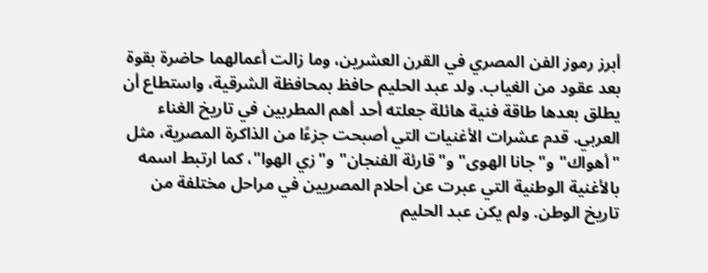أبرز رموز الفن المصري في القرن العشرين، وما زالت أعمالهما حاضرة بقوة بعد عقود من الغياب. ولد عبد الحليم حافظ بمحافظة الشرقية، واستطاع أن يطلق بعدها طاقة فنية هائلة جعلته أحد أهم المطربين في تاريخ الغناء العربي. قدم عشرات الأغنيات التي أصبحت جزءًا من الذاكرة المصرية، مثل "أهواك" و"جانا الهوى" و"قارئة الفنجان" و"زي الهوا"، كما ارتبط اسمه بالأغنية الوطنية التي عبرت عن أحلام المصريين في مراحل مختلفة من تاريخ الوطن. ولم يكن عبد الحليم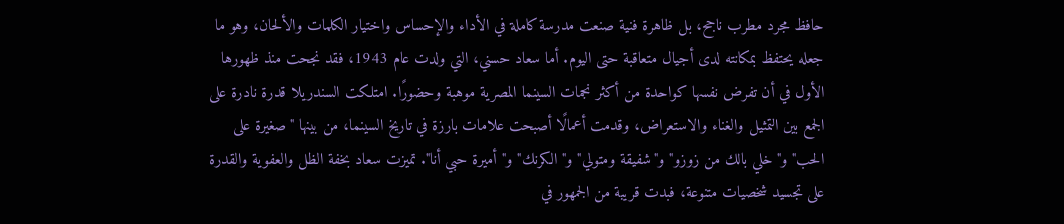حافظ مجرد مطرب ناجح، بل ظاهرة فنية صنعت مدرسة كاملة في الأداء والإحساس واختيار الكلمات والألحان، وهو ما جعله يحتفظ بمكانته لدى أجيال متعاقبة حتى اليوم. أما سعاد حسني، التي ولدت عام 1943، فقد نجحت منذ ظهورها الأول في أن تفرض نفسها كواحدة من أكثر نجمات السينما المصرية موهبة وحضورًا. امتلكت السندريلا قدرة نادرة على الجمع بين التمثيل والغناء والاستعراض، وقدمت أعمالًا أصبحت علامات بارزة في تاريخ السينما، من بينها "صغيرة على الحب" و"خلي بالك من زوزو" و"شفيقة ومتولي" و"الكرنك" و"أميرة حبي أنا". تميزت سعاد بخفة الظل والعفوية والقدرة على تجسيد شخصيات متنوعة، فبدت قريبة من الجمهور في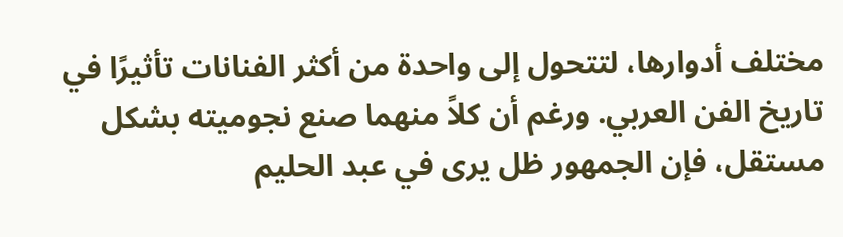مختلف أدوارها، لتتحول إلى واحدة من أكثر الفنانات تأثيرًا في تاريخ الفن العربي. ورغم أن كلاً منهما صنع نجوميته بشكل مستقل، فإن الجمهور ظل يرى في عبد الحليم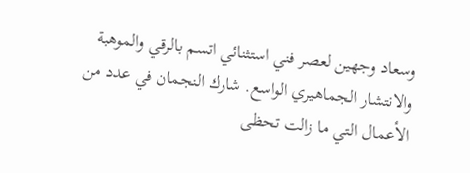وسعاد وجهين لعصر فني استثنائي اتسم بالرقي والموهبة والانتشار الجماهيري الواسع. شارك النجمان في عدد من الأعمال التي ما زالت تحظى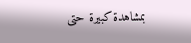بمشاهدة كبيرة حتى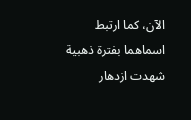الآن، كما ارتبط اسماهما بفترة ذهبية شهدت ازدهار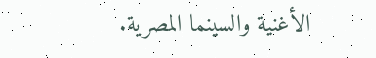الأغنية والسينما المصرية.